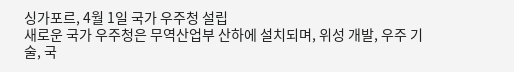싱가포르, 4월 1일 국가 우주청 설립
새로운 국가 우주청은 무역산업부 산하에 설치되며, 위성 개발, 우주 기술, 국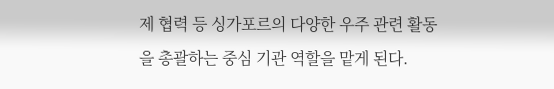제 협력 등 싱가포르의 다양한 우주 관련 활동을 총괄하는 중심 기관 역할을 맡게 된다.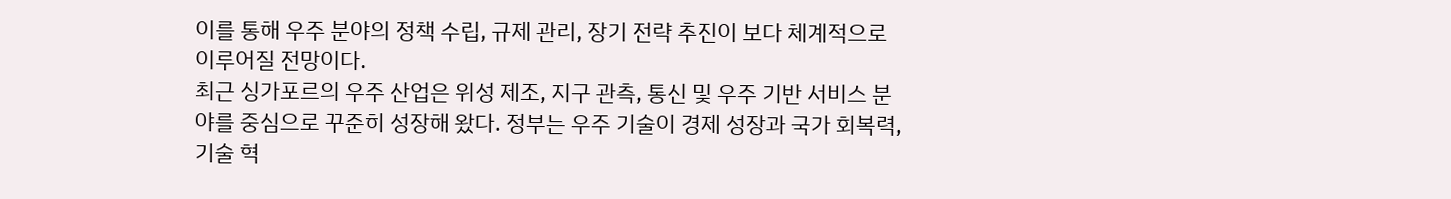이를 통해 우주 분야의 정책 수립, 규제 관리, 장기 전략 추진이 보다 체계적으로 이루어질 전망이다.
최근 싱가포르의 우주 산업은 위성 제조, 지구 관측, 통신 및 우주 기반 서비스 분야를 중심으로 꾸준히 성장해 왔다. 정부는 우주 기술이 경제 성장과 국가 회복력, 기술 혁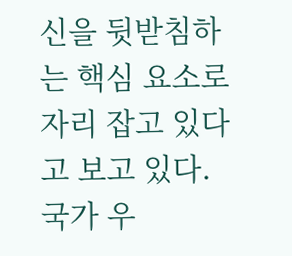신을 뒷받침하는 핵심 요소로 자리 잡고 있다고 보고 있다.
국가 우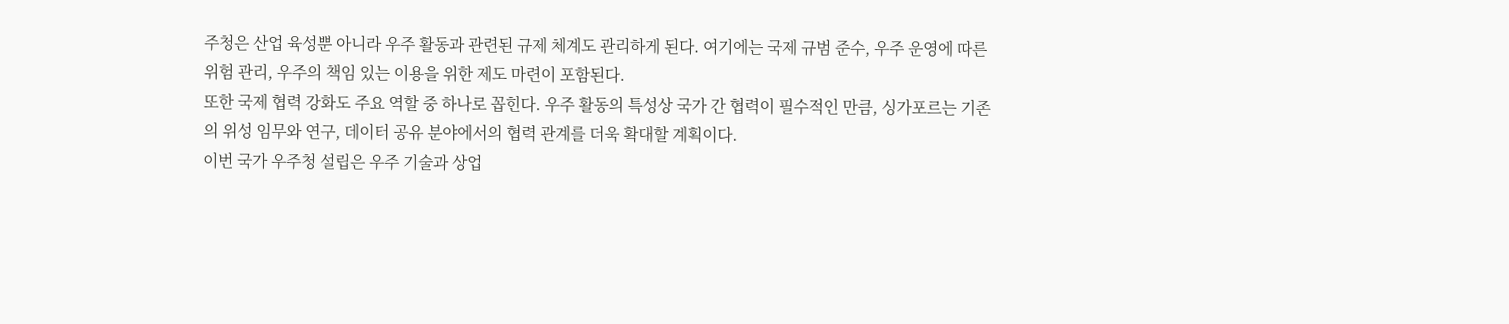주청은 산업 육성뿐 아니라 우주 활동과 관련된 규제 체계도 관리하게 된다. 여기에는 국제 규범 준수, 우주 운영에 따른 위험 관리, 우주의 책임 있는 이용을 위한 제도 마련이 포함된다.
또한 국제 협력 강화도 주요 역할 중 하나로 꼽힌다. 우주 활동의 특성상 국가 간 협력이 필수적인 만큼, 싱가포르는 기존의 위성 임무와 연구, 데이터 공유 분야에서의 협력 관계를 더욱 확대할 계획이다.
이번 국가 우주청 설립은 우주 기술과 상업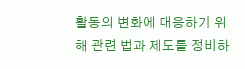활동의 변화에 대응하기 위해 관련 법과 제도를 정비하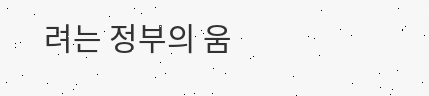려는 정부의 움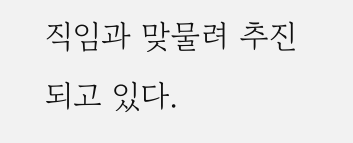직임과 맞물려 추진되고 있다.